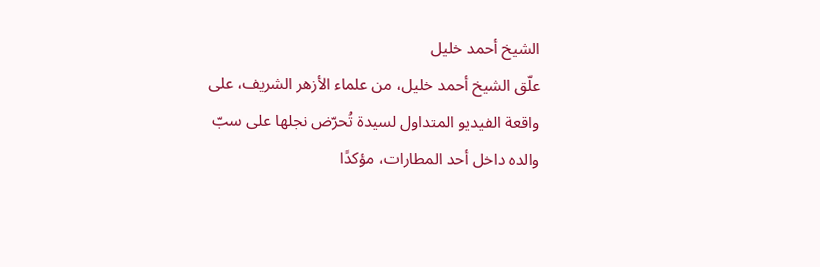الشيخ أحمد خليل
علّق الشيخ أحمد خليل، من علماء الأزهر الشريف، على واقعة الفيديو المتداول لسيدة تُحرّض نجلها على سبّ والده داخل أحد المطارات، مؤكدًا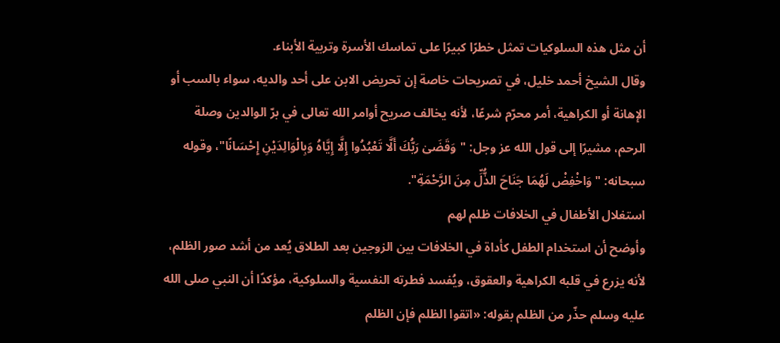أن مثل هذه السلوكيات تمثل خطرًا كبيرًا على تماسك الأسرة وتربية الأبناء.
وقال الشيخ أحمد خليل، في تصريحات خاصة إن تحريض الابن على أحد والديه، سواء بالسب أو الإهانة أو الكراهية، أمر محرّم شرعًا، لأنه يخالف صريح أوامر الله تعالى في برّ الوالدين وصلة الرحم، مشيرًا إلى قول الله عز وجل: "وَقَضَىٰ رَبُّكَ أَلَّا تَعْبُدُوا إِلَّا إِيَّاهُ وَبِالْوَالِدَيْنِ إِحْسَانًا"، وقوله سبحانه: "وَاخْفِضْ لَهُمَا جَنَاحَ الذُّلِّ مِنَ الرَّحْمَةِ".
استغلال الأطفال في الخلافات ظلم لهم
وأوضح أن استخدام الطفل كأداة في الخلافات بين الزوجين بعد الطلاق يُعد من أشد صور الظلم، لأنه يزرع في قلبه الكراهية والعقوق، ويُفسد فطرته النفسية والسلوكية، مؤكدًا أن النبي صلى الله عليه وسلم حذّر من الظلم بقوله: «اتقوا الظلم فإن الظلم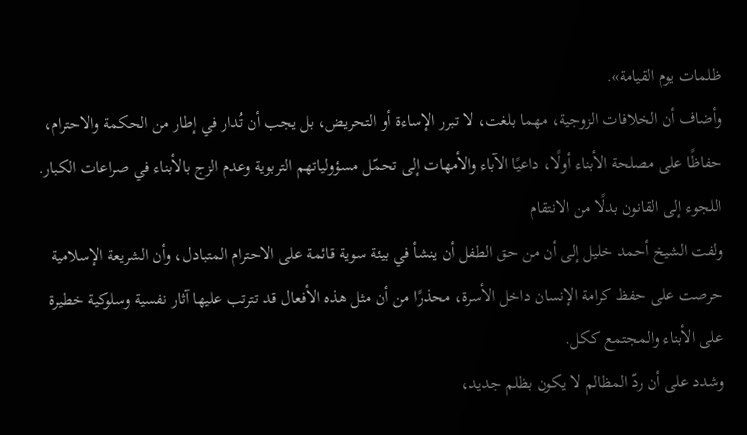ظلمات يوم القيامة».
وأضاف أن الخلافات الزوجية، مهما بلغت، لا تبرر الإساءة أو التحريض، بل يجب أن تُدار في إطار من الحكمة والاحترام، حفاظًا على مصلحة الأبناء أولًا، داعيًا الآباء والأمهات إلى تحمّل مسؤولياتهم التربوية وعدم الزج بالأبناء في صراعات الكبار.
اللجوء إلى القانون بدلًا من الانتقام
ولفت الشيخ أحمد خليل إلى أن من حق الطفل أن ينشأ في بيئة سوية قائمة على الاحترام المتبادل، وأن الشريعة الإسلامية حرصت على حفظ كرامة الإنسان داخل الأسرة، محذرًا من أن مثل هذه الأفعال قد تترتب عليها آثار نفسية وسلوكية خطيرة على الأبناء والمجتمع ككل.
وشدد على أن ردّ المظالم لا يكون بظلم جديد،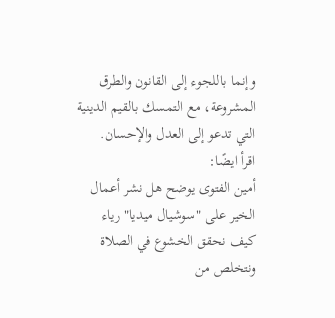وإنما باللجوء إلى القانون والطرق المشروعة، مع التمسك بالقيم الدينية التي تدعو إلى العدل والإحسان.
اقرأ ايضًا:
أمين الفتوى يوضح هل نشر أعمال الخير على "سوشيال ميديا" رياء
كيف نحقق الخشوع في الصلاة ونتخلص من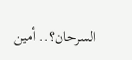السرحان؟.. أمين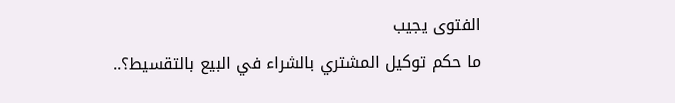الفتوى يجيب
ما حكم توكيل المشتري بالشراء في البيع بالتقسيط؟..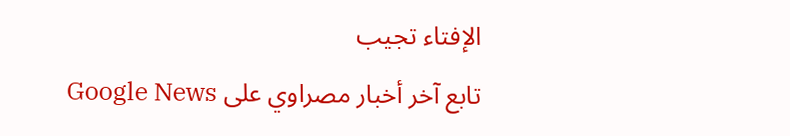الإفتاء تجيب
تابع آخر أخبار مصراوي على Google News